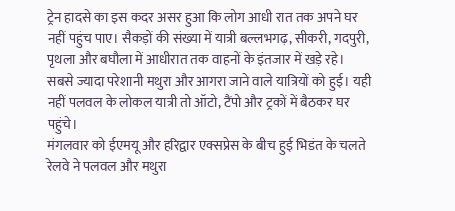ट्रेन हादसे का इस कदर असर हुआ कि लोग आधी रात तक अपने घर नहीं पहुंच पाए। सैकड़ों की संख्या में यात्री बल्लभगढ़, सीकरी, गदपुरी, पृथला और बघौला में आधीरात तक वाहनों के इंतजार में खड़े रहे।
सबसे ज्यादा परेशानी मथुरा और आगरा जाने वाले यात्रियों को हुई। यही नहीं पलवल के लोकल यात्री तो ऑटो, टैंपो और ट्रकों में बैठकर घर पहुंचे।
मंगलवार को ईएमयू और हरिद्वार एक्सप्रेस के बीच हुई भिडंत के चलते रेलवे ने पलवल और मथुरा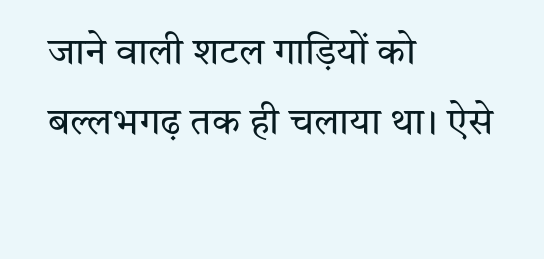जाने वाली शटल गाड़ियों को बल्लभगढ़ तक ही चलाया था। ऐसे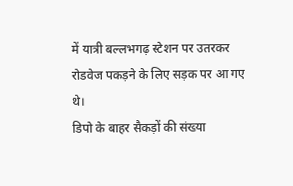में यात्री बल्लभगढ़ स्टेशन पर उतरकर रोडवेज पकड़ने के लिए सड़क पर आ गए थे।
डिपो के बाहर सैकड़ों की संख्या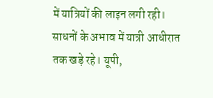में यात्रियों की लाइन लगी रही। साधनों के अभाव में यात्री आधीरात तक खड़े रहे। यूपी,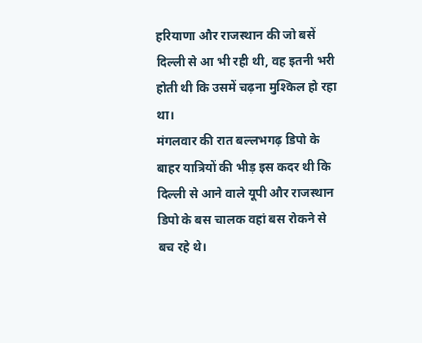हरियाणा और राजस्थान की जो बसें दिल्ली से आ भी रही थी, वह इतनी भरी होती थी कि उसमें चढ़ना मुश्किल हो रहा था।
मंगलवार की रात बल्लभगढ़ डिपो के बाहर यात्रियों की भीड़ इस कदर थी कि दिल्ली से आने वाले यूपी और राजस्थान डिपो के बस चालक वहां बस रोकने से बच रहे थे।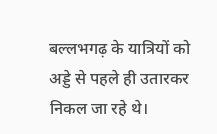बल्लभगढ़ के यात्रियों को अड्डे से पहले ही उतारकर निकल जा रहे थे।